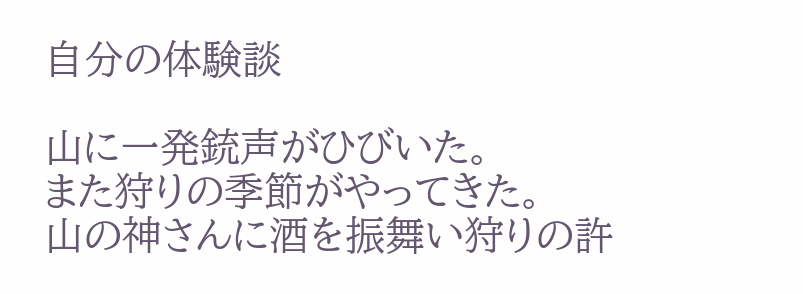自分の体験談

山に一発銃声がひびいた。
また狩りの季節がやってきた。
山の神さんに酒を振舞い狩りの許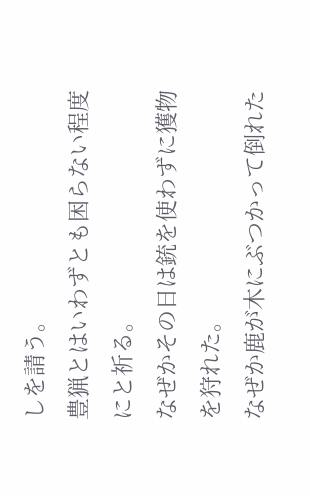しを請う。
豊猟とはいわずとも困らない程度にと祈る。
なぜかその日は銃を使わずに獲物を狩れた。
なぜか鹿が木にぶつかって倒れた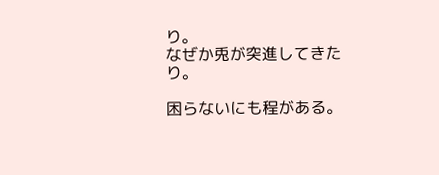り。
なぜか兎が突進してきたり。

困らないにも程がある。